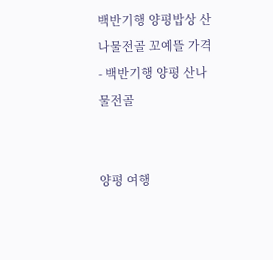백반기행 양평밥상 산나물전골 꼬예뜰 가격
- 백반기행 양평 산나물전골


양평 여행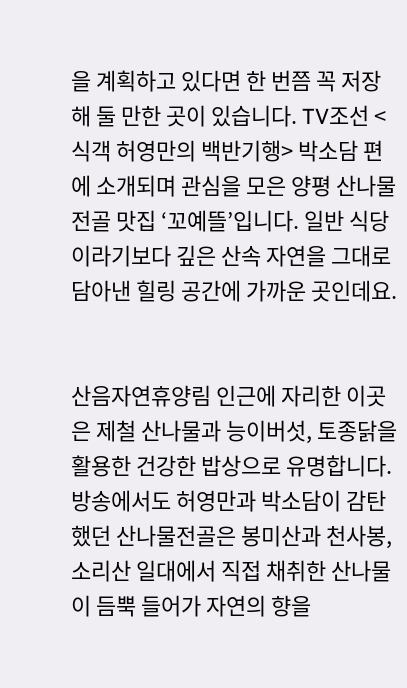을 계획하고 있다면 한 번쯤 꼭 저장해 둘 만한 곳이 있습니다. TV조선 <식객 허영만의 백반기행> 박소담 편에 소개되며 관심을 모은 양평 산나물전골 맛집 ‘꼬예뜰’입니다. 일반 식당이라기보다 깊은 산속 자연을 그대로 담아낸 힐링 공간에 가까운 곳인데요.


산음자연휴양림 인근에 자리한 이곳은 제철 산나물과 능이버섯, 토종닭을 활용한 건강한 밥상으로 유명합니다. 방송에서도 허영만과 박소담이 감탄했던 산나물전골은 봉미산과 천사봉, 소리산 일대에서 직접 채취한 산나물이 듬뿍 들어가 자연의 향을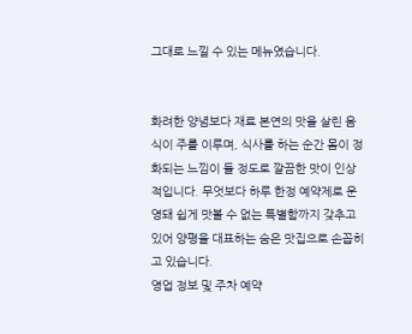그대로 느낄 수 있는 메뉴였습니다.


화려한 양념보다 재료 본연의 맛을 살린 음식이 주를 이루며, 식사를 하는 순간 몸이 정화되는 느낌이 들 정도로 깔끔한 맛이 인상적입니다. 무엇보다 하루 한정 예약제로 운영돼 쉽게 맛볼 수 없는 특별함까지 갖추고 있어 양평을 대표하는 숨은 맛집으로 손꼽히고 있습니다.
영업 정보 및 주차 예약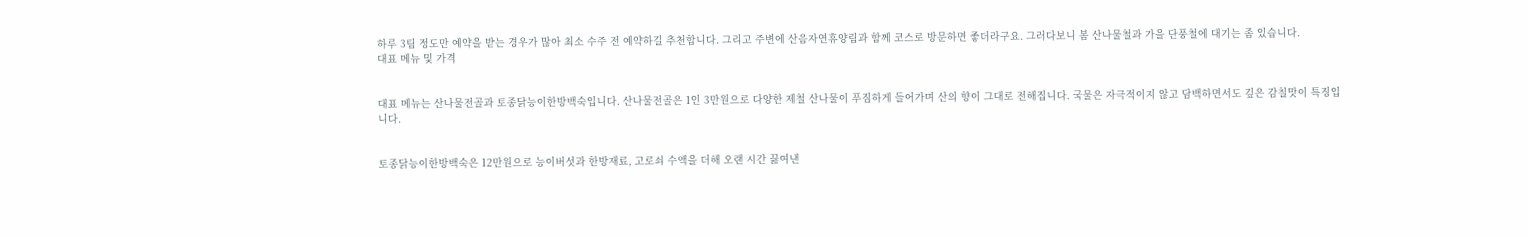하루 3팀 정도만 예약을 받는 경우가 많아 최소 수주 전 예약하길 추천합니다. 그리고 주변에 산음자연휴양림과 함께 코스로 방문하면 좋더라구요. 그러다보니 봄 산나물철과 가을 단풍철에 대기는 좀 있습니다.
대표 메뉴 및 가격


대표 메뉴는 산나물전골과 토종닭능이한방백숙입니다. 산나물전골은 1인 3만원으로 다양한 제철 산나물이 푸짐하게 들어가며 산의 향이 그대로 전해집니다. 국물은 자극적이지 않고 담백하면서도 깊은 감칠맛이 특징입니다.


토종닭능이한방백숙은 12만원으로 능이버섯과 한방재료, 고로쇠 수액을 더해 오랜 시간 끓여낸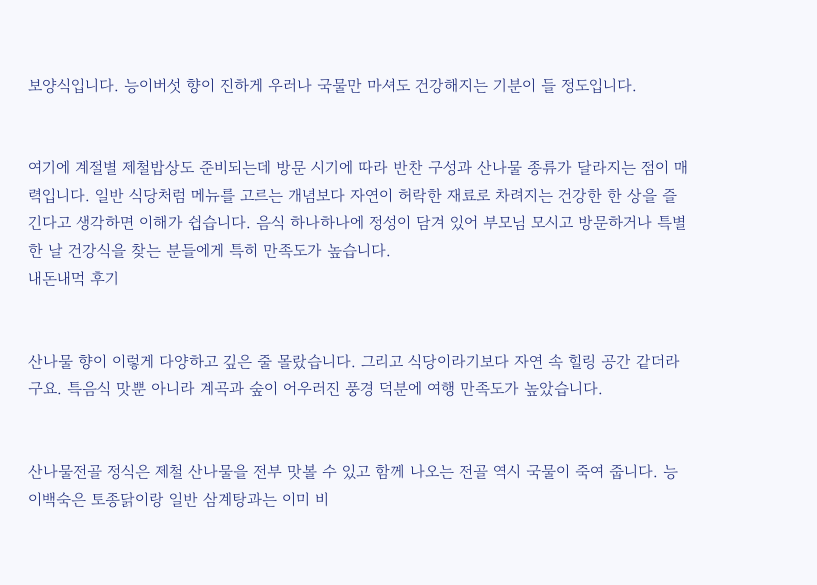보양식입니다. 능이버섯 향이 진하게 우러나 국물만 마셔도 건강해지는 기분이 들 정도입니다.


여기에 계절별 제철밥상도 준비되는데 방문 시기에 따라 반찬 구성과 산나물 종류가 달라지는 점이 매력입니다. 일반 식당처럼 메뉴를 고르는 개념보다 자연이 허락한 재료로 차려지는 건강한 한 상을 즐긴다고 생각하면 이해가 쉽습니다. 음식 하나하나에 정성이 담겨 있어 부모님 모시고 방문하거나 특별한 날 건강식을 찾는 분들에게 특히 만족도가 높습니다.
내돈내먹 후기


산나물 향이 이렇게 다양하고 깊은 줄 몰랐습니다. 그리고 식당이라기보다 자연 속 힐링 공간 같더라구요. 특음식 맛뿐 아니라 계곡과 숲이 어우러진 풍경 덕분에 여행 만족도가 높았습니다.


산나물전골 정식은 제철 산나물을 전부 맛볼 수 있고 함께 나오는 전골 역시 국물이 죽여 줍니다. 능이백숙은 토종닭이랑 일반 삼계탕과는 이미 비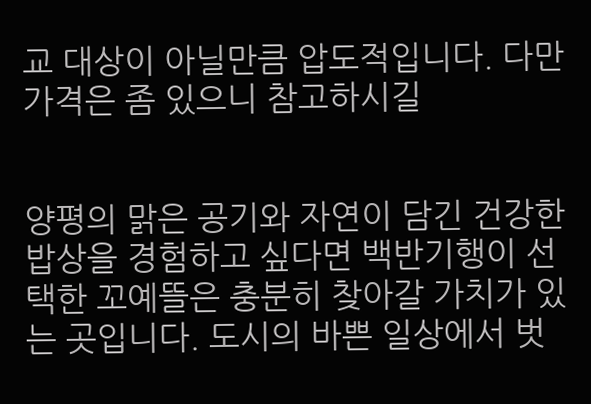교 대상이 아닐만큼 압도적입니다. 다만 가격은 좀 있으니 참고하시길


양평의 맑은 공기와 자연이 담긴 건강한 밥상을 경험하고 싶다면 백반기행이 선택한 꼬예뜰은 충분히 찾아갈 가치가 있는 곳입니다. 도시의 바쁜 일상에서 벗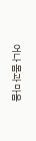어나 몸과 마음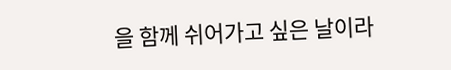을 함께 쉬어가고 싶은 날이라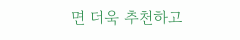면 더욱 추천하고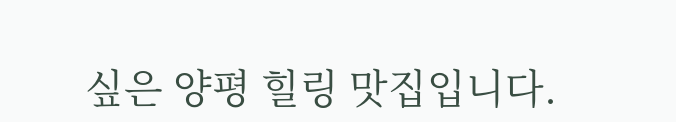싶은 양평 힐링 맛집입니다.